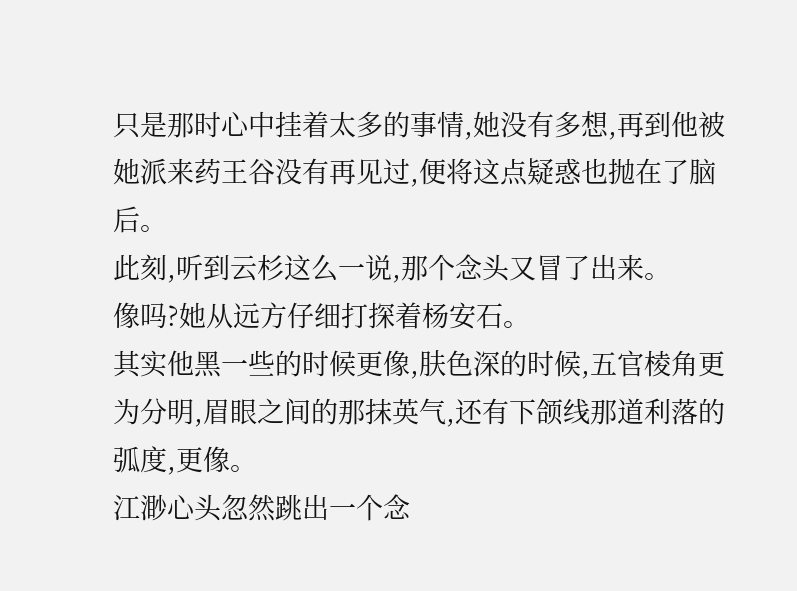只是那时心中挂着太多的事情,她没有多想,再到他被她派来药王谷没有再见过,便将这点疑惑也抛在了脑后。
此刻,听到云杉这么一说,那个念头又冒了出来。
像吗?她从远方仔细打探着杨安石。
其实他黑一些的时候更像,肤色深的时候,五官棱角更为分明,眉眼之间的那抹英气,还有下颌线那道利落的弧度,更像。
江渺心头忽然跳出一个念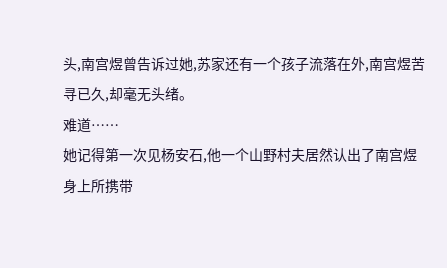头,南宫煜曾告诉过她,苏家还有一个孩子流落在外,南宫煜苦寻已久,却毫无头绪。
难道……
她记得第一次见杨安石,他一个山野村夫居然认出了南宫煜身上所携带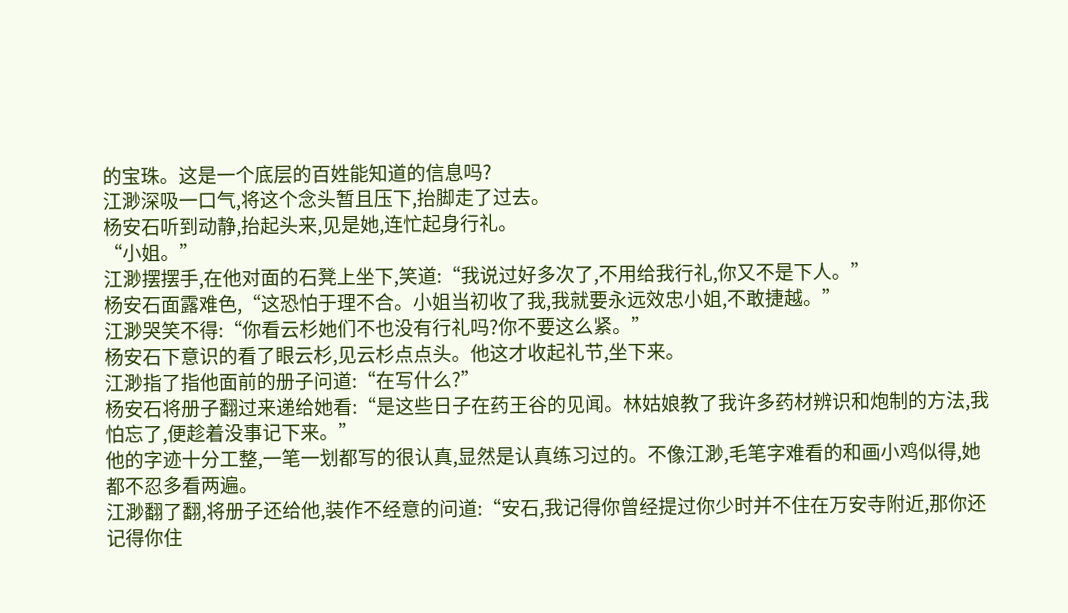的宝珠。这是一个底层的百姓能知道的信息吗?
江渺深吸一口气,将这个念头暂且压下,抬脚走了过去。
杨安石听到动静,抬起头来,见是她,连忙起身行礼。
“小姐。”
江渺摆摆手,在他对面的石凳上坐下,笑道:“我说过好多次了,不用给我行礼,你又不是下人。”
杨安石面露难色,“这恐怕于理不合。小姐当初收了我,我就要永远效忠小姐,不敢捷越。”
江渺哭笑不得:“你看云杉她们不也没有行礼吗?你不要这么紧。”
杨安石下意识的看了眼云杉,见云杉点点头。他这才收起礼节,坐下来。
江渺指了指他面前的册子问道:“在写什么?”
杨安石将册子翻过来递给她看:“是这些日子在药王谷的见闻。林姑娘教了我许多药材辨识和炮制的方法,我怕忘了,便趁着没事记下来。”
他的字迹十分工整,一笔一划都写的很认真,显然是认真练习过的。不像江渺,毛笔字难看的和画小鸡似得,她都不忍多看两遍。
江渺翻了翻,将册子还给他,装作不经意的问道:“安石,我记得你曾经提过你少时并不住在万安寺附近,那你还记得你住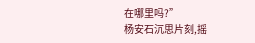在哪里吗?”
杨安石沉思片刻,摇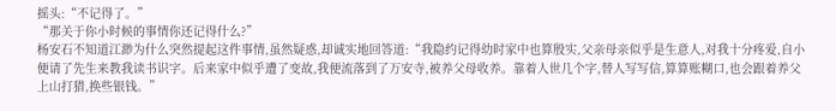摇头:“不记得了。”
“那关于你小时候的事情你还记得什么?”
杨安石不知道江渺为什么突然提起这件事情,虽然疑惑,却诚实地回答道:“我隐约记得幼时家中也算殷实,父亲母亲似乎是生意人,对我十分疼爱,自小便请了先生来教我读书识字。后来家中似乎遭了变故,我便流落到了万安寺,被养父母收养。靠着人世几个字,替人写写信,算算账糊口,也会跟着养父上山打猎,换些银钱。”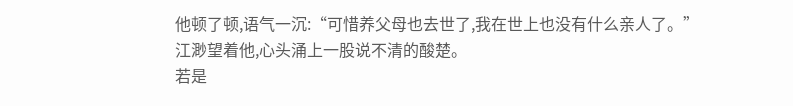他顿了顿,语气一沉:“可惜养父母也去世了,我在世上也没有什么亲人了。”
江渺望着他,心头涌上一股说不清的酸楚。
若是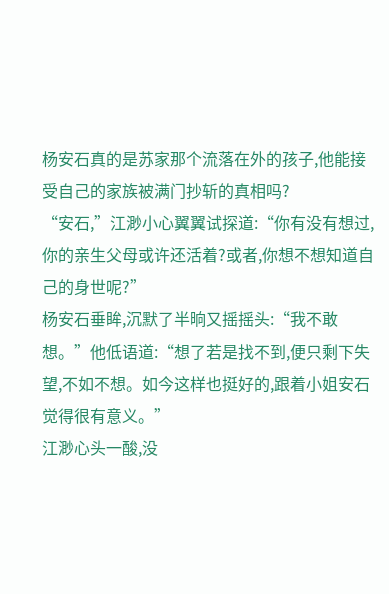杨安石真的是苏家那个流落在外的孩子,他能接受自己的家族被满门抄斩的真相吗?
“安石,”江渺小心翼翼试探道:“你有没有想过,你的亲生父母或许还活着?或者,你想不想知道自己的身世呢?”
杨安石垂眸,沉默了半晌又摇摇头:“我不敢想。”他低语道:“想了若是找不到,便只剩下失望,不如不想。如今这样也挺好的,跟着小姐安石觉得很有意义。”
江渺心头一酸,没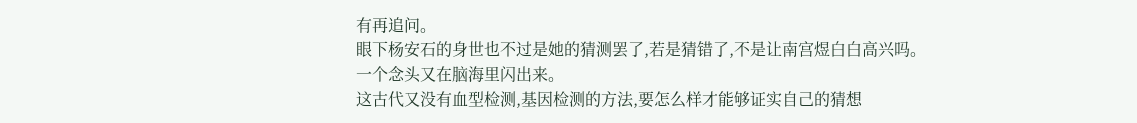有再追问。
眼下杨安石的身世也不过是她的猜测罢了,若是猜错了,不是让南宫煜白白高兴吗。
一个念头又在脑海里闪出来。
这古代又没有血型检测,基因检测的方法,要怎么样才能够证实自己的猜想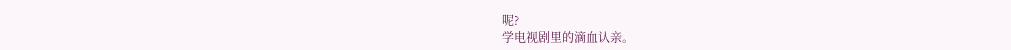呢?
学电视剧里的滴血认亲。